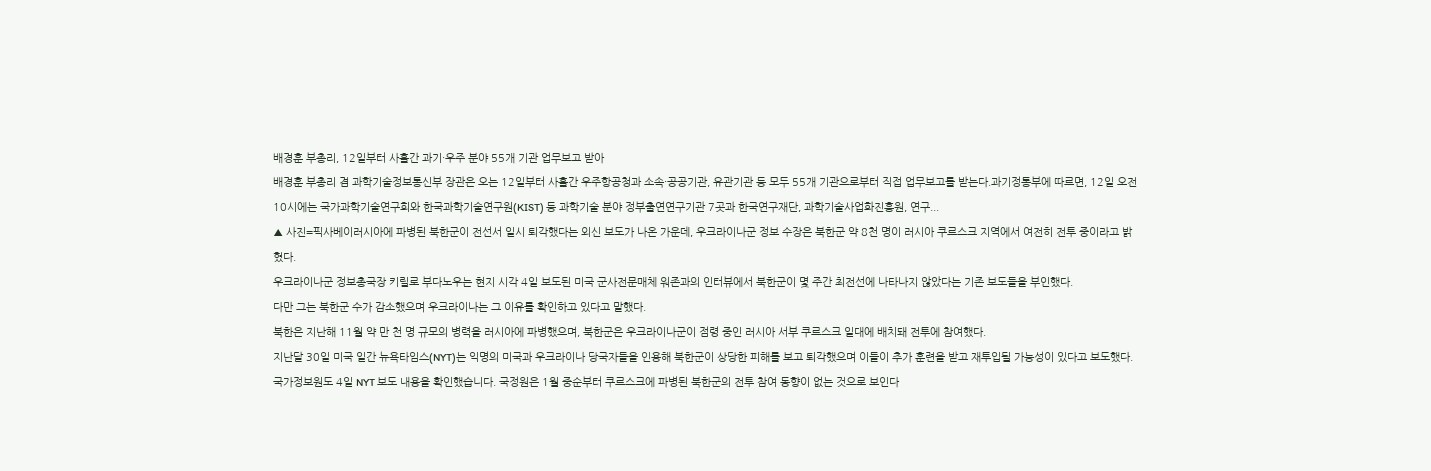배경훈 부총리, 12일부터 사흘간 과기·우주 분야 55개 기관 업무보고 받아
배경훈 부총리 겸 과학기술정보통신부 장관은 오는 12일부터 사흘간 우주항공청과 소속·공공기관, 유관기관 등 모두 55개 기관으로부터 직접 업무보고를 받는다.과기정통부에 따르면, 12일 오전 10시에는 국가과학기술연구회와 한국과학기술연구원(KIST) 등 과학기술 분야 정부출연연구기관 7곳과 한국연구재단, 과학기술사업화진흥원, 연구...
▲ 사진=픽사베이러시아에 파병된 북한군이 전선서 일시 퇴각했다는 외신 보도가 나온 가운데, 우크라이나군 정보 수장은 북한군 약 8천 명이 러시아 쿠르스크 지역에서 여전히 전투 중이라고 밝혔다.
우크라이나군 정보총국장 키릴로 부다노우는 현지 시각 4일 보도된 미국 군사전문매체 워존과의 인터뷰에서 북한군이 몇 주간 최전선에 나타나지 않았다는 기존 보도들을 부인했다.
다만 그는 북한군 수가 감소했으며 우크라이나는 그 이유를 확인하고 있다고 말했다.
북한은 지난해 11월 약 만 천 명 규모의 병력을 러시아에 파병했으며, 북한군은 우크라이나군이 점령 중인 러시아 서부 쿠르스크 일대에 배치돼 전투에 참여했다.
지난달 30일 미국 일간 뉴욕타임스(NYT)는 익명의 미국과 우크라이나 당국자들을 인용해 북한군이 상당한 피해를 보고 퇴각했으며 이들이 추가 훈련을 받고 재투입될 가능성이 있다고 보도했다.
국가정보원도 4일 NYT 보도 내용을 확인했습니다. 국정원은 1월 중순부터 쿠르스크에 파병된 북한군의 전투 참여 동향이 없는 것으로 보인다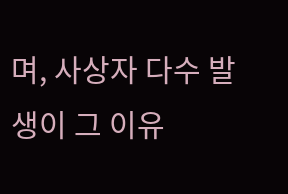며, 사상자 다수 발생이 그 이유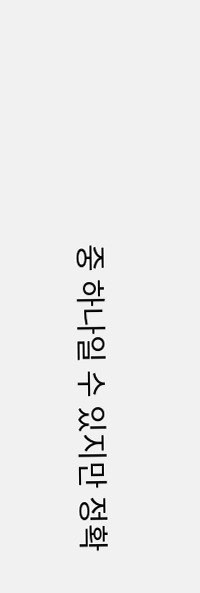중 하나일 수 있지만 정확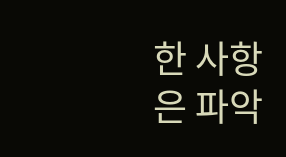한 사항은 파악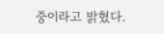중이라고 밝혔다.